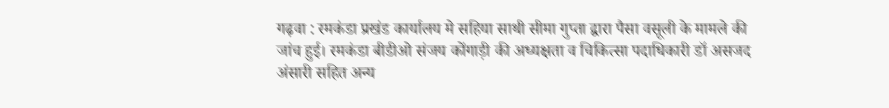गढ़वा : रमकंडा प्रखंड कार्यालय मे सहिया साथी सीमा गुप्ता द्वारा पैसा वसूली के मामले की जांच हुई। रमकंडा बीडीओ संजय कोंगाड़ी की अध्यक्षता व चिकित्सा पदाधिकारी डॉ असजद अंसारी सहित अन्य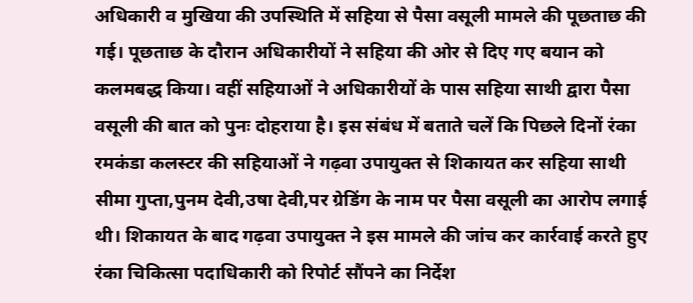अधिकारी व मुखिया की उपस्थिति में सहिया से पैसा वसूली मामले की पूछताछ की गई। पूछताछ के दौरान अधिकारीयों ने सहिया की ओर से दिए गए बयान को कलमबद्ध किया। वहीं सहियाओं ने अधिकारीयों के पास सहिया साथी द्वारा पैसा वसूली की बात को पुनः दोहराया है। इस संबंध में बताते चलें कि पिछले दिनों रंका रमकंडा कलस्टर की सहियाओं ने गढ़वा उपायुक्त से शिकायत कर सहिया साथी सीमा गुप्ता,पुनम देवी,उषा देवी,पर ग्रेडिंग के नाम पर पैसा वसूली का आरोप लगाई थी। शिकायत के बाद गढ़वा उपायुक्त ने इस मामले की जांच कर कार्रवाई करते हुए रंका चिकित्सा पदाधिकारी को रिपोर्ट सौंपने का निर्देश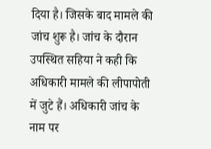दिया है। जिसके बाद मामले की जांच शुरू है। जांच के दौरान उपस्थित सहिया ने कही कि अधिकारी मामले की लीपापोती में जुटे हैं। अधिकारी जांच के नाम पर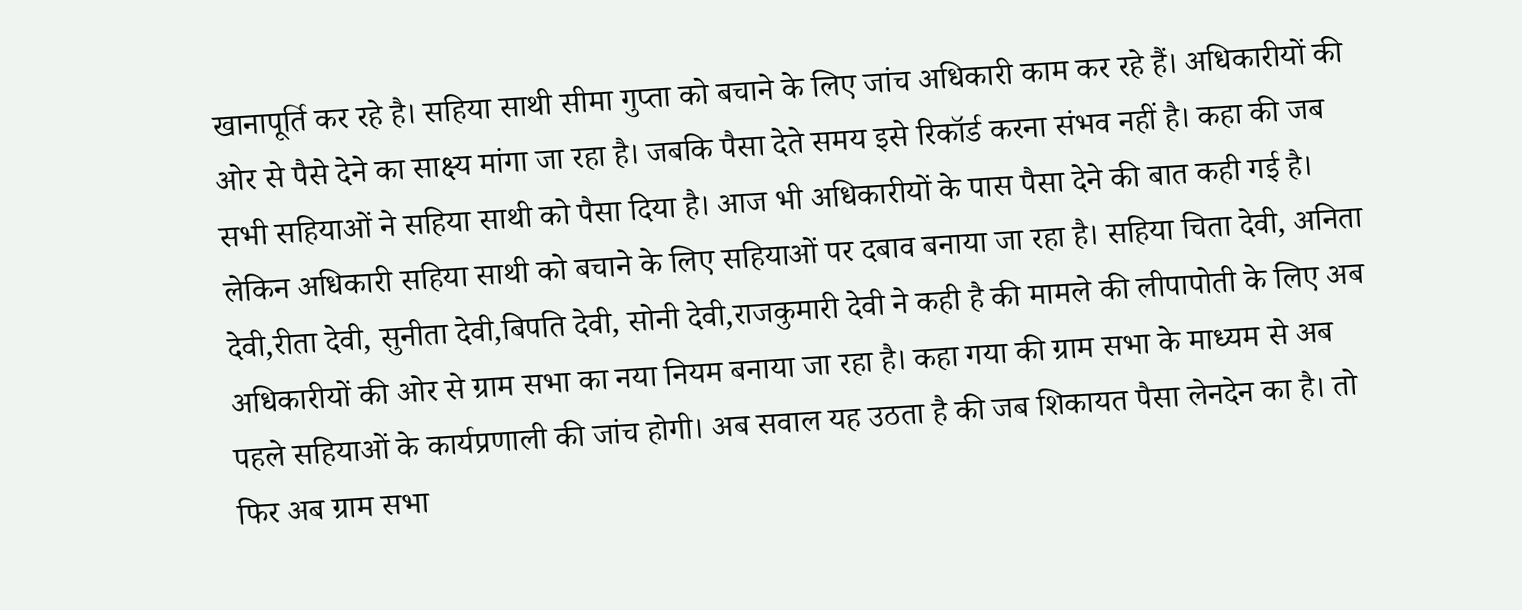खानापूर्ति कर रहे है। सहिया साथी सीमा गुप्ता को बचाने के लिए जांच अधिकारी काम कर रहे हैं। अधिकारीयों की ओर से पैसे देने का साक्ष्य मांगा जा रहा है। जबकि पैसा देते समय इसे रिकॉर्ड करना संभव नहीं है। कहा की जब सभी सहियाओं ने सहिया साथी को पैसा दिया है। आज भी अधिकारीयों के पास पैसा देने की बात कही गई है। लेकिन अधिकारी सहिया साथी को बचाने के लिए सहियाओं पर दबाव बनाया जा रहा है। सहिया चिता देवी, अनिता देवी,रीता देवी, सुनीता देवी,बिपति देवी, सोनी देवी,राजकुमारी देवी ने कही है की मामले की लीपापोती के लिए अब अधिकारीयों की ओर से ग्राम सभा का नया नियम बनाया जा रहा है। कहा गया की ग्राम सभा के माध्यम से अब पहले सहियाओं के कार्यप्रणाली की जांच होगी। अब सवाल यह उठता है की जब शिकायत पैसा लेनदेन का है। तो फिर अब ग्राम सभा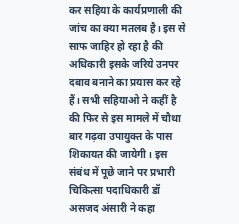कर सहिया के कार्यप्रणाली की जांच का क्या मतलब है। इस से साफ जाहिर हो रहा है की अधिकारी इसके जरिये उनपर दबाव बनाने का प्रयास कर रहे हैं। सभी सहियाओ ने कहीं है की फिर से इस मामले में चौथा बार गढ़वा उपायुक्त के पास शिकायत की जायेगी। इस संबंध में पूछे जाने पर प्रभारी चिकित्सा पदाधिकारी डॉ असजद अंसारी ने कहा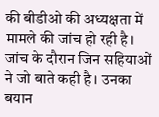की बीडीओ की अध्यक्षता में मामले की जांच हो रही है। जांच के दौरान जिन सहियाओं ने जो बाते कही है। उनका बयान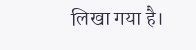लिखा गया है।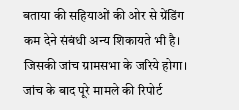बताया की सहियाओं की ओर से ग्रेंडिंग कम देने संबंधी अन्य शिकायते भी है। जिसकी जांच ग्रामसभा के जरिये होगा। जांच के बाद पूरे मामले की रिपोर्ट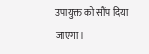उपायुक्त को सौंप दिया जाएगा।